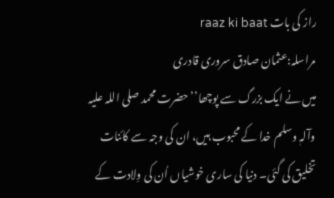راز کی بات raaz ki baat
مراسلہ:عثمان صادق سروری قادری
میں نے ایک بزرگ سے پوچھا’’حضرت محمد صلی اللہ علیہ وآلہٖ وسلم خدا کے محبوب ہیں، ان کی وجہ سے کائنات تخلیق کی گئی۔ دنیا کی ساری خوشیاں اُن کی وِلادت کے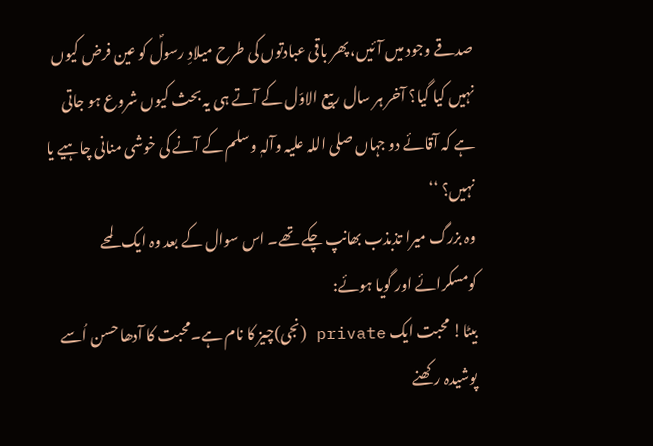صدقے وجود میں آئیں، پھر باقی عبادتوں کی طرح میلادِ رسولؐ کو عین فرض کیوں نہیں کیا گیا؟ آخر ہر سال ربیع الاوّل کے آتے ہی یہ بحث کیوں شروع ہو جاتی ہے کہ آقائے دو جہاں صلی اللہ علیہ وآلہٖ وسلم کے آنے کی خوشی منانی چاہیے یا نہیں؟ ‘‘
وہ بزرگ میرا تذبذب بھانپ چکے تھے۔ اس سوال کے بعد وہ ایک لمحے کومسکرائے اور گویا ہوئے:
بیٹا! محبت ایک private (نجی)چیز کا نام ہے۔محبت کا آدھا حسن اُسے پوشیدہ رکھنے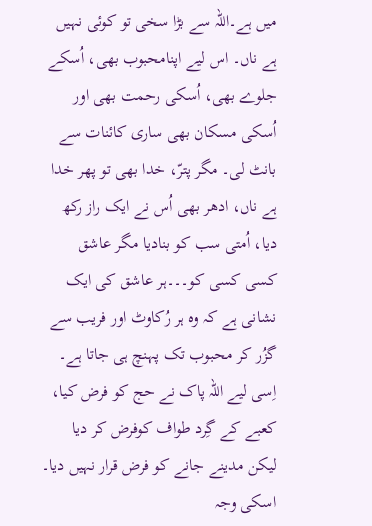میں ہے۔اللہ سے بڑا سخی تو کوئی نہیں ہے ناں۔ اس لیے اپنامحبوب بھی، اُسکے جلوے بھی، اُسکی رحمت بھی اور اُسکی مسکان بھی ساری کائنات سے بانٹ لی۔ مگر پترّ، خدا بھی تو پھر خدا ہے ناں، ادھر بھی اُس نے ایک راز رکھ دیا، اُمتی سب کو بنادیا مگر عاشق کسی کسی کو۔۔۔ہر عاشق کی ایک نشانی ہے کہ وہ ہر رُکاوٹ اور فریب سے گزُر کر محبوب تک پہنچ ہی جاتا ہے۔ اِسی لیے اللہ پاک نے حج کو فرض کیا، کعبے کے گِرد طواف کوفرض کر دیا لیکن مدینے جانے کو فرض قرار نہیں دیا۔ اسکی وجہ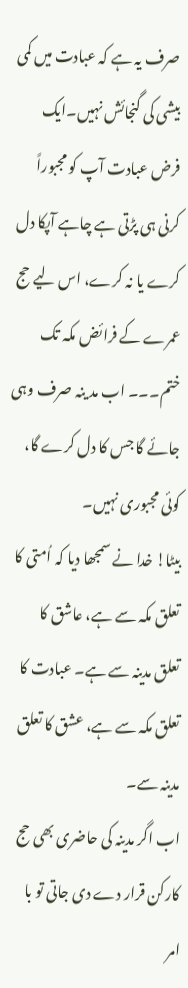صرف یہ ہے کہ عبادت میں کمی بیشی کی گنجائش نہیں۔ایک فرض عبادت آپ کو مجبوراً کرنی ہی پڑتی ہے چاہے آپکا دل کرے یا نہ کرے، اس لیے حج عمرے کے فرائض مکہ تک ختم۔۔۔ اب مد ینہ صرف وہی جائے گا جس کا دل کرے گا، کوئی مجبوری نہیں۔
بیٹا! خدا نے سمجھا دیا کہ اُمتی کا تعلق مکہ سے ہے، عاشق کا تعلق مدینہ سے ہے۔ عبادت کا تعلق مکہ سے ہے، عشق کا تعلق مدینہ سے۔
اب اگر مدینہ کی حاضری بھی حج کارکن قرار دے دی جاتی تو با امر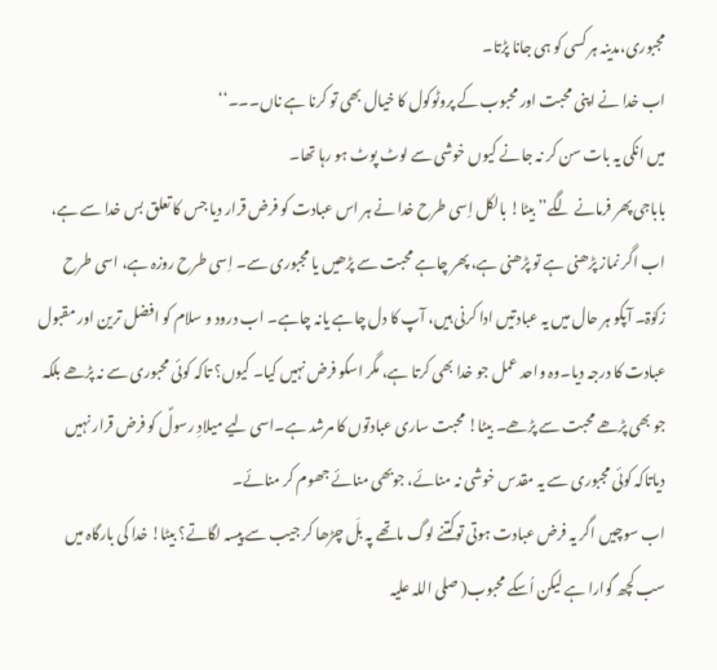مجبوری،مدینہ ہر کسی کو ہی جانا پڑتا۔
اب خدا نے اپنی محبت اور محبوب کے پروٹوکول کا خیال بھی تو کرنا ہے ناں۔۔۔‘‘
میں انکی یہ بات سن کر نہ جانے کیوں خوشی سے لوٹ پوٹ ہو رہا تھا۔
باباجی پھر فرمانے لگے’’ بیٹا! بالکل اِسی طرح خدا نے ہر اس عبادت کو فرض قرار دیا جس کا تعلق بس خدا سے ہے، اب اگر نماز پڑھنی ہے تو پڑھنی ہے، پھر چاہے محبت سے پڑھیں یا مجبوری سے۔ اِسی طرح روزہ ہے، اسی طرح زکوٰۃ۔ آپکو ہر حال میں یہ عبادتیں ادا کرنی ہیں، آپ کا دل چاہے یانہ چاہے۔ اب درود و سلام کو افضل ترین اور مقبول عبادت کا درجہ دیا۔وہ واحد عمل جو خدا بھی کرتا ہے، مگر اسکو فرض نہیں کیا۔ کیوں؟ تاکہ کوئی محبوری سے نہ پڑھے بلکہ جو بھی پڑھے محبت سے پڑھے۔ بیٹا! محبت ساری عبادتوں کا مرشد ہے۔اسی لیے میلادِ رسولؐ کو فرض قرار نہیں دیاتاکہ کوئی مجبوری سے یہ مقدس خوشی نہ منائے، جوبھی منائے جھوم کر منائے۔
اب سوچیں اگر یہ فرض عبادت ہوتی توکتنے لوگ ماتھے پہ بلَ چڑھا کر جیب سے پیسہ لگاتے؟ بیٹا! خدا کی بارگاہ میں سب کچھ گوارا ہے لیکن اُسکے محبوب( صلی اللہ علیہ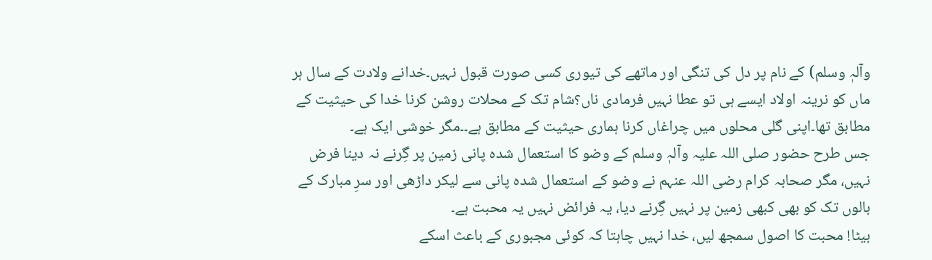وآلہٖ وسلم) کے نام پر دل کی تنگی اور ماتھے کی تیوری کسی صورت قبول نہیں۔خدانے ولادت کے سال ہر ماں کو نرینہ اولاد ایسے ہی تو عطا نہیں فرمادی ناں؟شام تک کے محلات روشن کرنا خدا کی حیثیت کے مطابق تھا۔اپنی گلی محلوں میں چراغاں کرنا ہماری حیثیت کے مطابق ہے۔۔مگر خوشی ایک ہے۔
جس طرح حضور صلی اللہ علیہ وآلہٖ وسلم کے وضو کا استعمال شدہ پانی زمین پر گِرنے نہ دینا فرض نہیں، مگر صحابہ کرام رضی اللہ عنہم نے وضو کے استعمال شدہ پانی سے لیکر داڑھی اور سرِ مبارک کے بالوں تک کو بھی کبھی زمین پر نہیں گِرنے دیا، یہ فرائض نہیں یہ محبت ہے۔
بیٹا! محبت کا اصول سمجھ لیں، خدا نہیں چاہتا کہ کوئی مجبوری کے باعث اسکے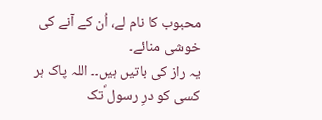محبوب کا نام لے، اُن کے آنے کی خوشی منائے۔
یہ راز کی باتیں ہیں۔۔ اللہ پاک ہر کسی کو درِ رسول ؐتک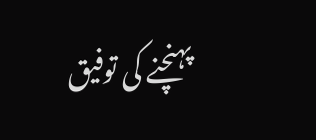پہنچنے کی توفیق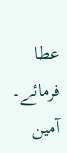عطا فرمائے۔ آمین